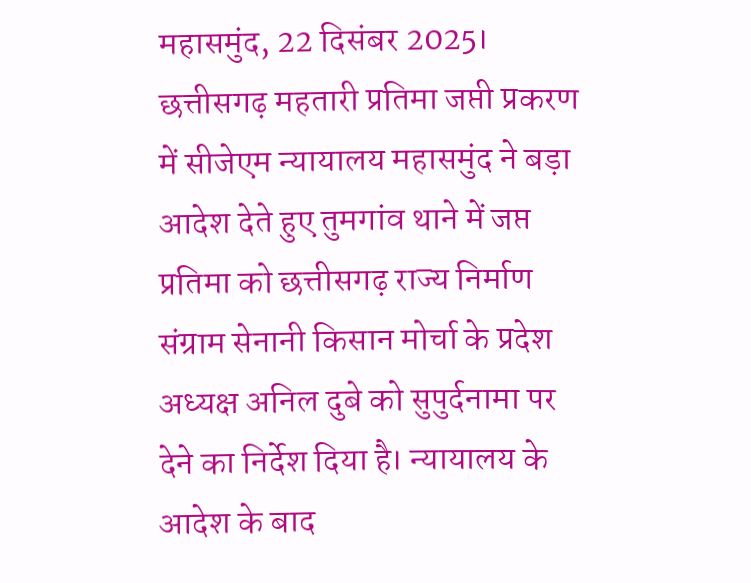महासमुंद, 22 दिसंबर 2025। छत्तीसगढ़ महतारी प्रतिमा जप्ती प्रकरण में सीजेएम न्यायालय महासमुंद ने बड़ा आदेश देते हुए तुमगांव थाने में जप्त प्रतिमा को छत्तीसगढ़ राज्य निर्माण संग्राम सेनानी किसान मोर्चा के प्रदेश अध्यक्ष अनिल दुबे को सुपुर्दनामा पर देने का निर्देश दिया है। न्यायालय के आदेश के बाद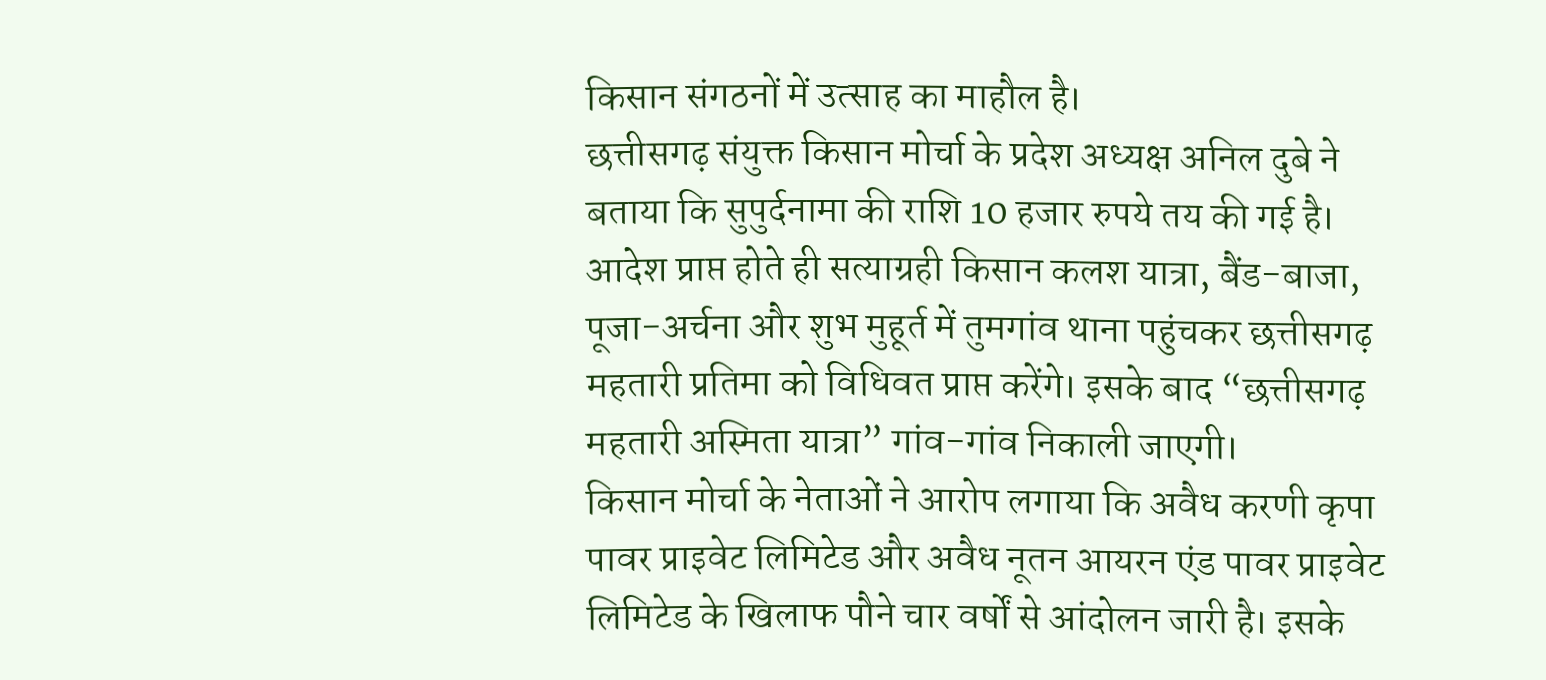किसान संगठनों में उत्साह का माहौल है।
छत्तीसगढ़ संयुक्त किसान मोर्चा के प्रदेश अध्यक्ष अनिल दुबे ने बताया कि सुपुर्दनामा की राशि 10 हजार रुपये तय की गई है। आदेश प्राप्त होते ही सत्याग्रही किसान कलश यात्रा, बैंड-बाजा, पूजा-अर्चना और शुभ मुहूर्त में तुमगांव थाना पहुंचकर छत्तीसगढ़ महतारी प्रतिमा को विधिवत प्राप्त करेंगे। इसके बाद “छत्तीसगढ़ महतारी अस्मिता यात्रा” गांव-गांव निकाली जाएगी।
किसान मोर्चा के नेताओं ने आरोप लगाया कि अवैध करणी कृपा पावर प्राइवेट लिमिटेड और अवैध नूतन आयरन एंड पावर प्राइवेट लिमिटेड के खिलाफ पौने चार वर्षों से आंदोलन जारी है। इसके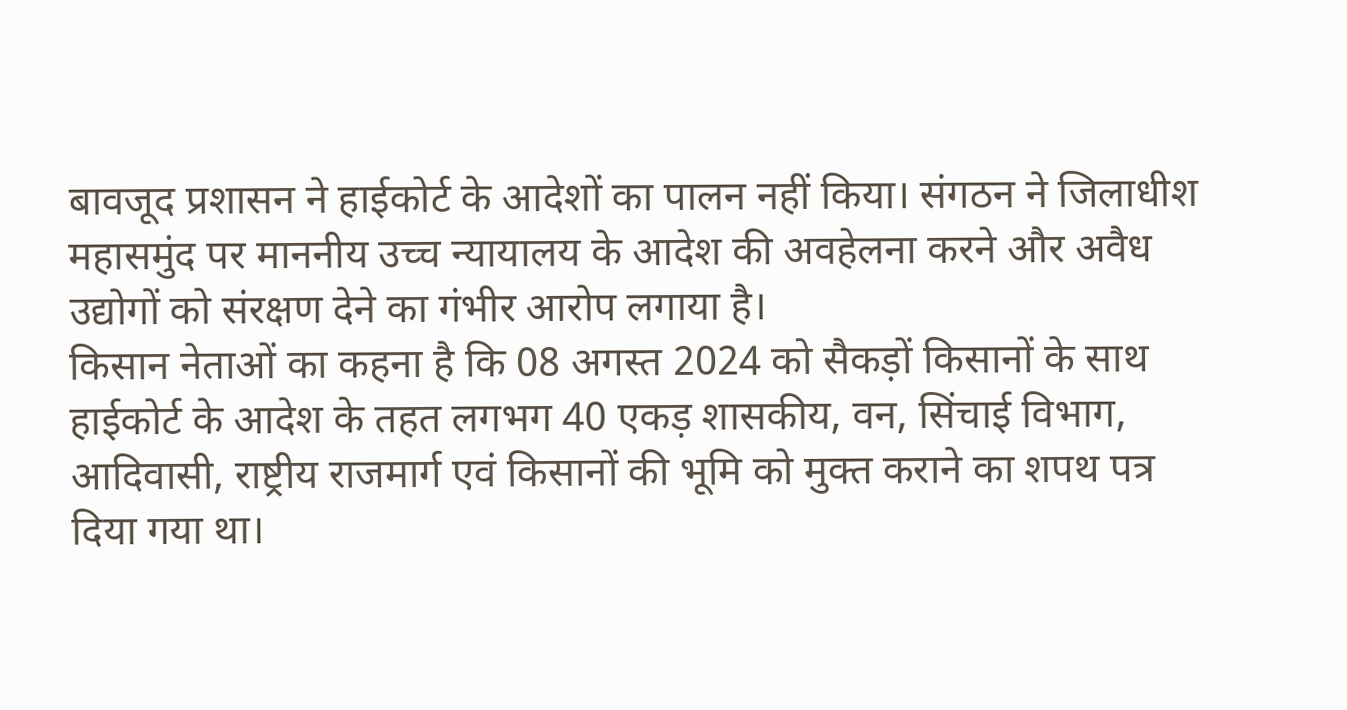बावजूद प्रशासन ने हाईकोर्ट के आदेशों का पालन नहीं किया। संगठन ने जिलाधीश महासमुंद पर माननीय उच्च न्यायालय के आदेश की अवहेलना करने और अवैध उद्योगों को संरक्षण देने का गंभीर आरोप लगाया है।
किसान नेताओं का कहना है कि 08 अगस्त 2024 को सैकड़ों किसानों के साथ हाईकोर्ट के आदेश के तहत लगभग 40 एकड़ शासकीय, वन, सिंचाई विभाग, आदिवासी, राष्ट्रीय राजमार्ग एवं किसानों की भूमि को मुक्त कराने का शपथ पत्र दिया गया था।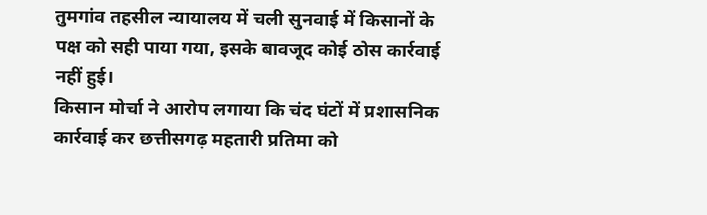तुमगांव तहसील न्यायालय में चली सुनवाई में किसानों के पक्ष को सही पाया गया, इसके बावजूद कोई ठोस कार्रवाई नहीं हुई।
किसान मोर्चा ने आरोप लगाया कि चंद घंटों में प्रशासनिक कार्रवाई कर छत्तीसगढ़ महतारी प्रतिमा को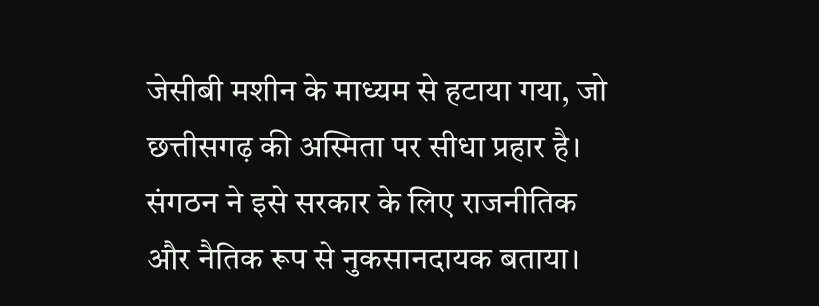जेसीबी मशीन के माध्यम से हटाया गया, जो छत्तीसगढ़ की अस्मिता पर सीधा प्रहार है। संगठन ने इसे सरकार के लिए राजनीतिक और नैतिक रूप से नुकसानदायक बताया।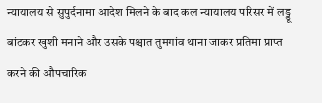न्यायालय से सुपुर्दनामा आदेश मिलने के बाद कल न्यायालय परिसर में लड्डू बांटकर खुशी मनाने और उसके पश्चात तुमगांव थाना जाकर प्रतिमा प्राप्त करने की औपचारिक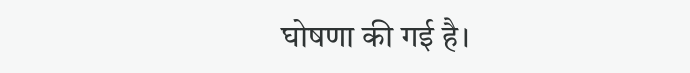घोषणा की गई है।